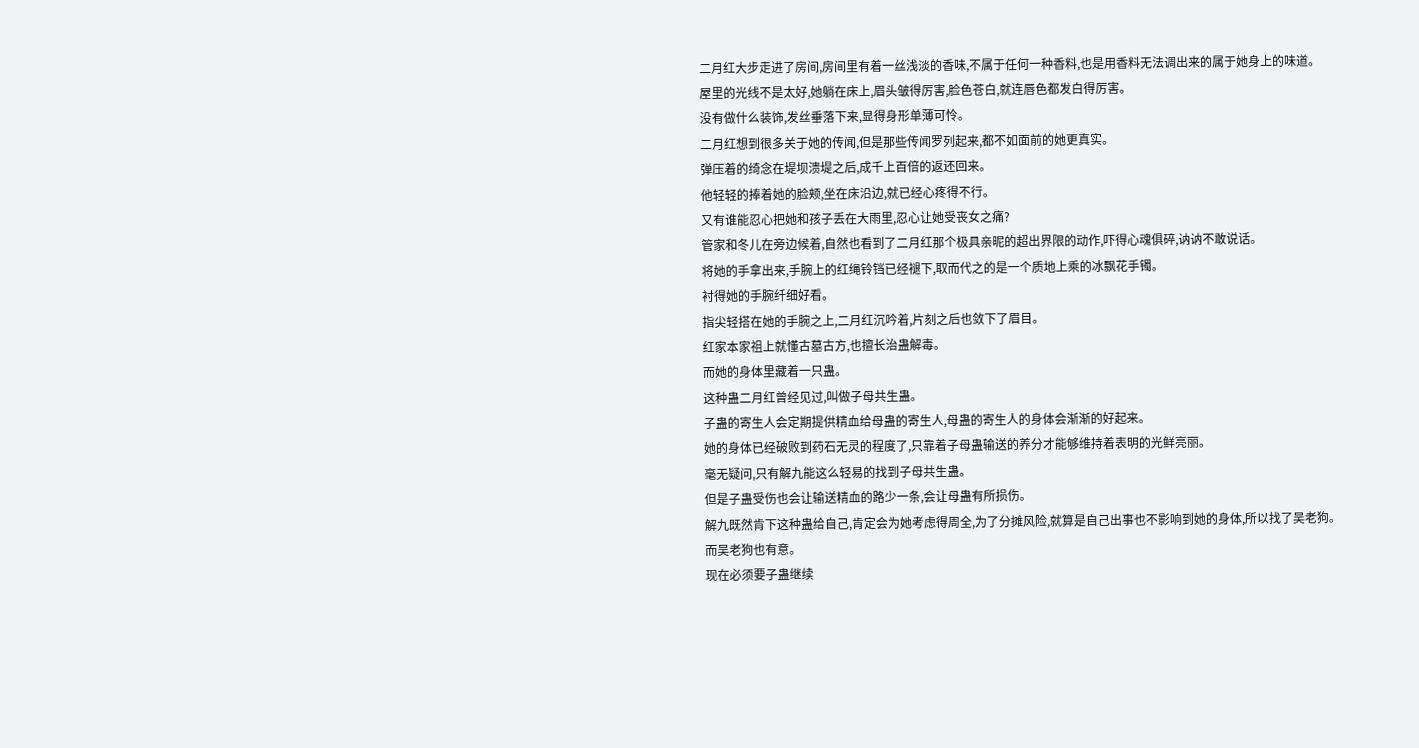二月红大步走进了房间,房间里有着一丝浅淡的香味,不属于任何一种香料,也是用香料无法调出来的属于她身上的味道。
屋里的光线不是太好,她躺在床上,眉头皱得厉害,脸色苍白,就连唇色都发白得厉害。
没有做什么装饰,发丝垂落下来,显得身形单薄可怜。
二月红想到很多关于她的传闻,但是那些传闻罗列起来,都不如面前的她更真实。
弹压着的绮念在堤坝溃堤之后,成千上百倍的返还回来。
他轻轻的捧着她的脸颊,坐在床沿边,就已经心疼得不行。
又有谁能忍心把她和孩子丢在大雨里,忍心让她受丧女之痛?
管家和冬儿在旁边候着,自然也看到了二月红那个极具亲昵的超出界限的动作,吓得心魂俱碎,讷讷不敢说话。
将她的手拿出来,手腕上的红绳铃铛已经褪下,取而代之的是一个质地上乘的冰飘花手镯。
衬得她的手腕纤细好看。
指尖轻搭在她的手腕之上,二月红沉吟着,片刻之后也敛下了眉目。
红家本家祖上就懂古墓古方,也擅长治蛊解毒。
而她的身体里藏着一只蛊。
这种蛊二月红曾经见过,叫做子母共生蛊。
子蛊的寄生人会定期提供精血给母蛊的寄生人,母蛊的寄生人的身体会渐渐的好起来。
她的身体已经破败到药石无灵的程度了,只靠着子母蛊输送的养分才能够维持着表明的光鲜亮丽。
毫无疑问,只有解九能这么轻易的找到子母共生蛊。
但是子蛊受伤也会让输送精血的路少一条,会让母蛊有所损伤。
解九既然肯下这种蛊给自己,肯定会为她考虑得周全,为了分摊风险,就算是自己出事也不影响到她的身体,所以找了吴老狗。
而吴老狗也有意。
现在必须要子蛊继续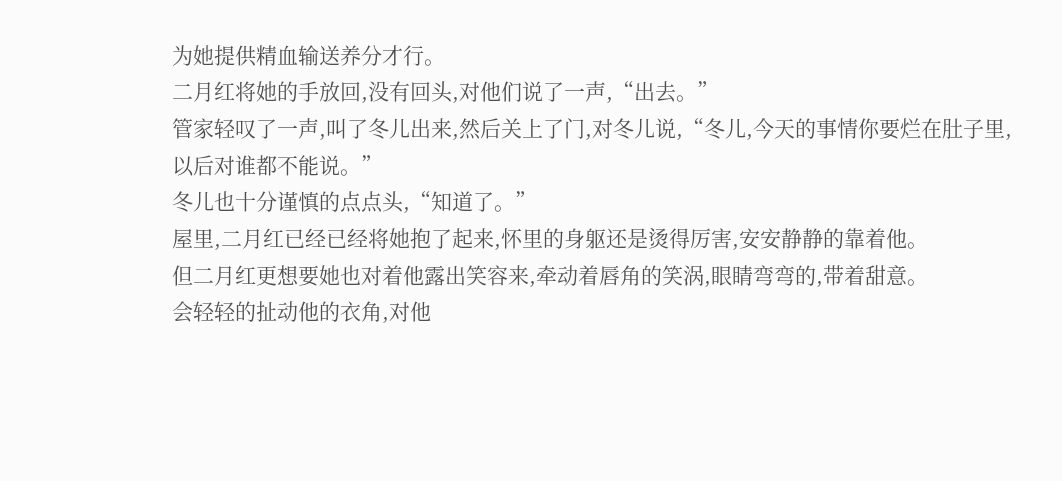为她提供精血输送养分才行。
二月红将她的手放回,没有回头,对他们说了一声,“出去。”
管家轻叹了一声,叫了冬儿出来,然后关上了门,对冬儿说,“冬儿,今天的事情你要烂在肚子里,以后对谁都不能说。”
冬儿也十分谨慎的点点头,“知道了。”
屋里,二月红已经已经将她抱了起来,怀里的身躯还是烫得厉害,安安静静的靠着他。
但二月红更想要她也对着他露出笑容来,牵动着唇角的笑涡,眼睛弯弯的,带着甜意。
会轻轻的扯动他的衣角,对他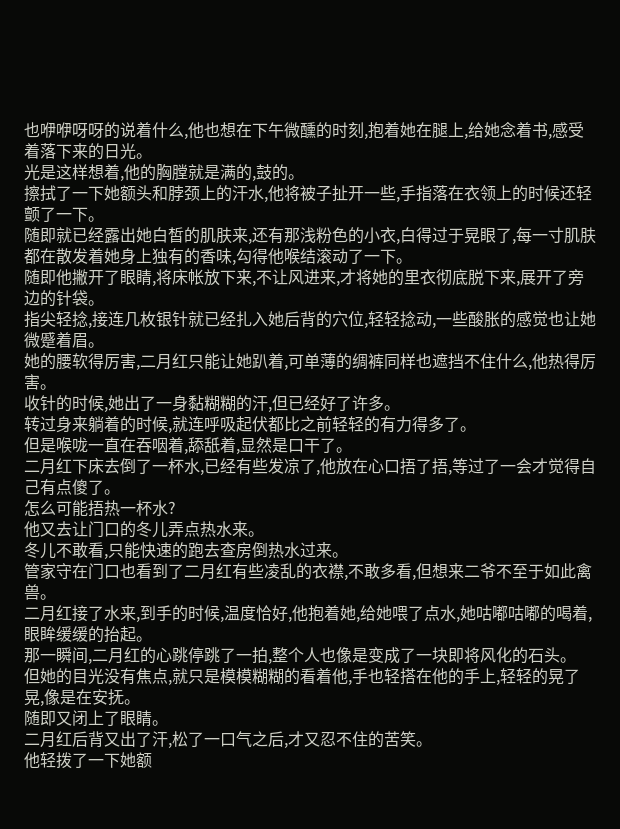也咿咿呀呀的说着什么,他也想在下午微醺的时刻,抱着她在腿上,给她念着书,感受着落下来的日光。
光是这样想着,他的胸膛就是满的,鼓的。
擦拭了一下她额头和脖颈上的汗水,他将被子扯开一些,手指落在衣领上的时候还轻颤了一下。
随即就已经露出她白皙的肌肤来,还有那浅粉色的小衣,白得过于晃眼了,每一寸肌肤都在散发着她身上独有的香味,勾得他喉结滚动了一下。
随即他撇开了眼睛,将床帐放下来,不让风进来,才将她的里衣彻底脱下来,展开了旁边的针袋。
指尖轻捻,接连几枚银针就已经扎入她后背的穴位,轻轻捻动,一些酸胀的感觉也让她微蹙着眉。
她的腰软得厉害,二月红只能让她趴着,可单薄的绸裤同样也遮挡不住什么,他热得厉害。
收针的时候,她出了一身黏糊糊的汗,但已经好了许多。
转过身来躺着的时候,就连呼吸起伏都比之前轻轻的有力得多了。
但是喉咙一直在吞咽着,舔舐着,显然是口干了。
二月红下床去倒了一杯水,已经有些发凉了,他放在心口捂了捂,等过了一会才觉得自己有点傻了。
怎么可能捂热一杯水?
他又去让门口的冬儿弄点热水来。
冬儿不敢看,只能快速的跑去查房倒热水过来。
管家守在门口也看到了二月红有些凌乱的衣襟,不敢多看,但想来二爷不至于如此禽兽。
二月红接了水来,到手的时候,温度恰好,他抱着她,给她喂了点水,她咕嘟咕嘟的喝着,眼眸缓缓的抬起。
那一瞬间,二月红的心跳停跳了一拍,整个人也像是变成了一块即将风化的石头。
但她的目光没有焦点,就只是模模糊糊的看着他,手也轻搭在他的手上,轻轻的晃了晃,像是在安抚。
随即又闭上了眼睛。
二月红后背又出了汗,松了一口气之后,才又忍不住的苦笑。
他轻拨了一下她额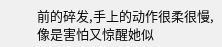前的碎发,手上的动作很柔很慢,像是害怕又惊醒她似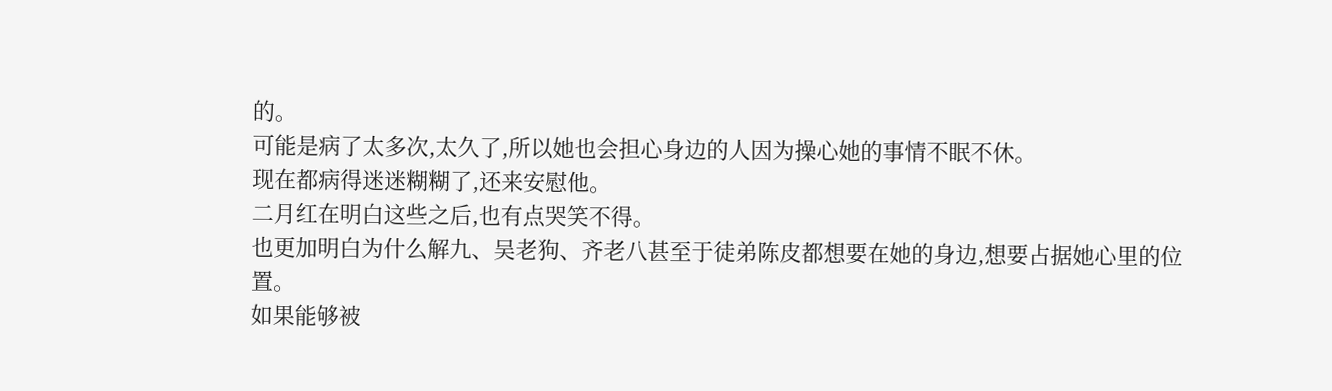的。
可能是病了太多次,太久了,所以她也会担心身边的人因为操心她的事情不眠不休。
现在都病得迷迷糊糊了,还来安慰他。
二月红在明白这些之后,也有点哭笑不得。
也更加明白为什么解九、吴老狗、齐老八甚至于徒弟陈皮都想要在她的身边,想要占据她心里的位置。
如果能够被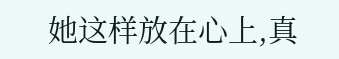她这样放在心上,真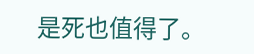是死也值得了。